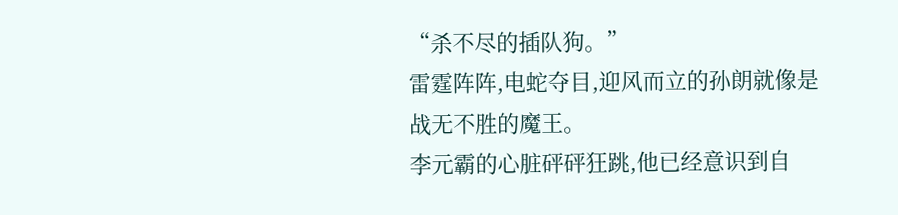“杀不尽的插队狗。”
雷霆阵阵,电蛇夺目,迎风而立的孙朗就像是战无不胜的魔王。
李元霸的心脏砰砰狂跳,他已经意识到自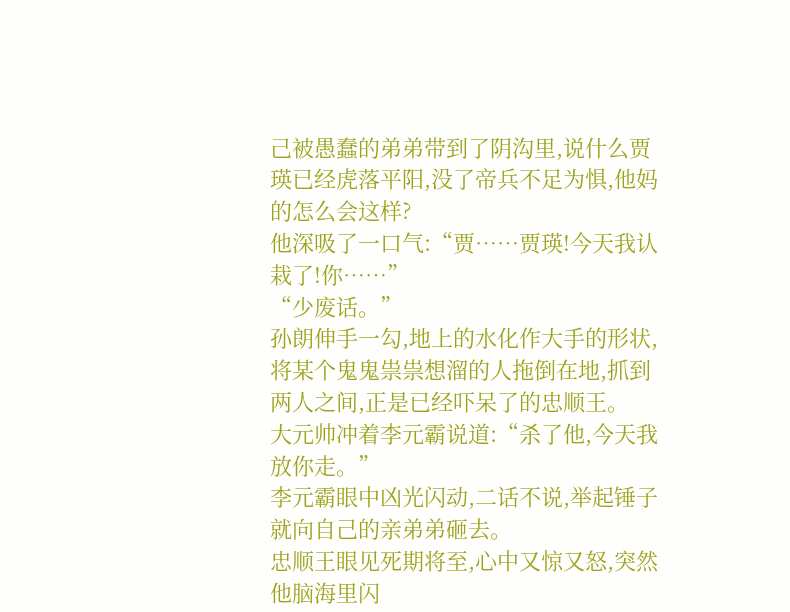己被愚蠢的弟弟带到了阴沟里,说什么贾瑛已经虎落平阳,没了帝兵不足为惧,他妈的怎么会这样?
他深吸了一口气:“贾……贾瑛!今天我认栽了!你……”
“少废话。”
孙朗伸手一勾,地上的水化作大手的形状,将某个鬼鬼祟祟想溜的人拖倒在地,抓到两人之间,正是已经吓呆了的忠顺王。
大元帅冲着李元霸说道:“杀了他,今天我放你走。”
李元霸眼中凶光闪动,二话不说,举起锤子就向自己的亲弟弟砸去。
忠顺王眼见死期将至,心中又惊又怒,突然他脑海里闪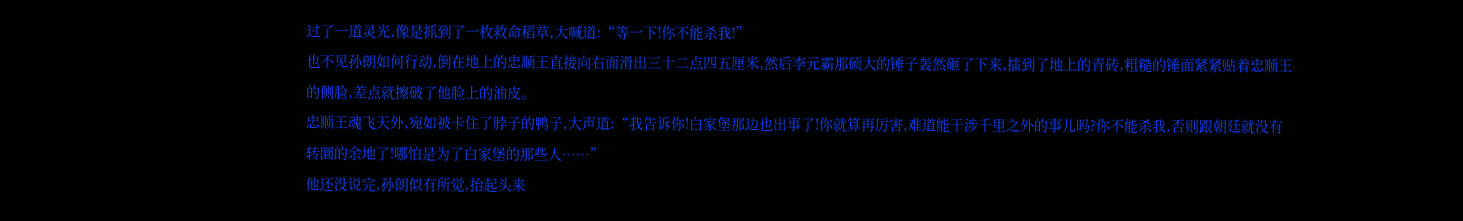过了一道灵光,像是抓到了一枚救命稻草,大喊道:“等一下!你不能杀我!”
也不见孙朗如何行动,倒在地上的忠顺王直接向右面滑出三十二点四五厘米,然后李元霸那硕大的锤子轰然砸了下来,擂到了地上的青砖,粗糙的锤面紧紧贴着忠顺王的侧脸,差点就擦破了他脸上的油皮。
忠顺王魂飞天外,宛如被卡住了脖子的鸭子,大声道:“我告诉你!白家堡那边也出事了!你就算再厉害,难道能干涉千里之外的事儿吗?你不能杀我,否则跟朝廷就没有转圜的余地了!哪怕是为了白家堡的那些人……”
他还没说完,孙朗似有所觉,抬起头来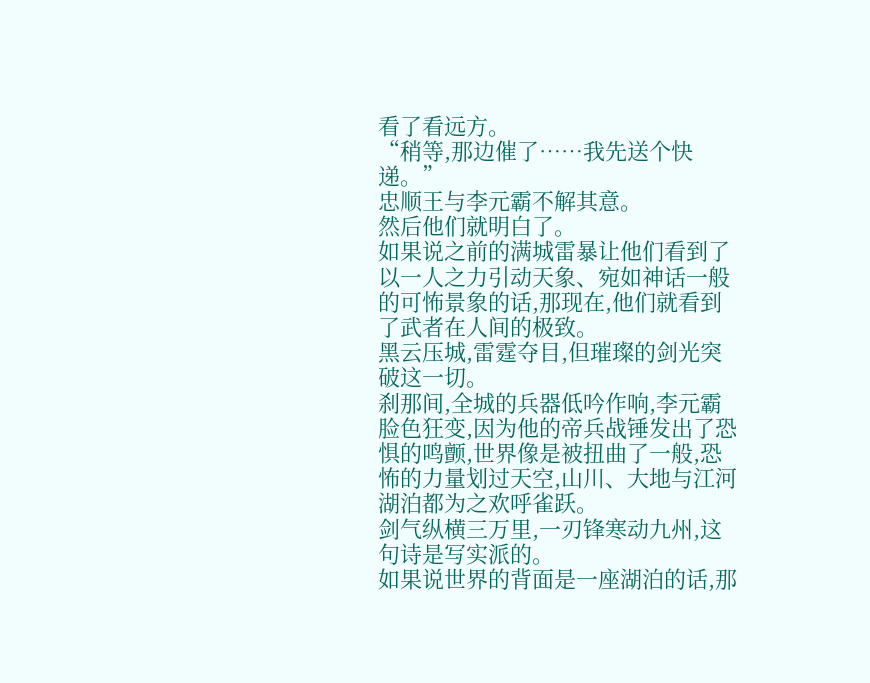看了看远方。
“稍等,那边催了……我先送个快递。”
忠顺王与李元霸不解其意。
然后他们就明白了。
如果说之前的满城雷暴让他们看到了以一人之力引动天象、宛如神话一般的可怖景象的话,那现在,他们就看到了武者在人间的极致。
黑云压城,雷霆夺目,但璀璨的剑光突破这一切。
刹那间,全城的兵器低吟作响,李元霸脸色狂变,因为他的帝兵战锤发出了恐惧的鸣颤,世界像是被扭曲了一般,恐怖的力量划过天空,山川、大地与江河湖泊都为之欢呼雀跃。
剑气纵横三万里,一刃锋寒动九州,这句诗是写实派的。
如果说世界的背面是一座湖泊的话,那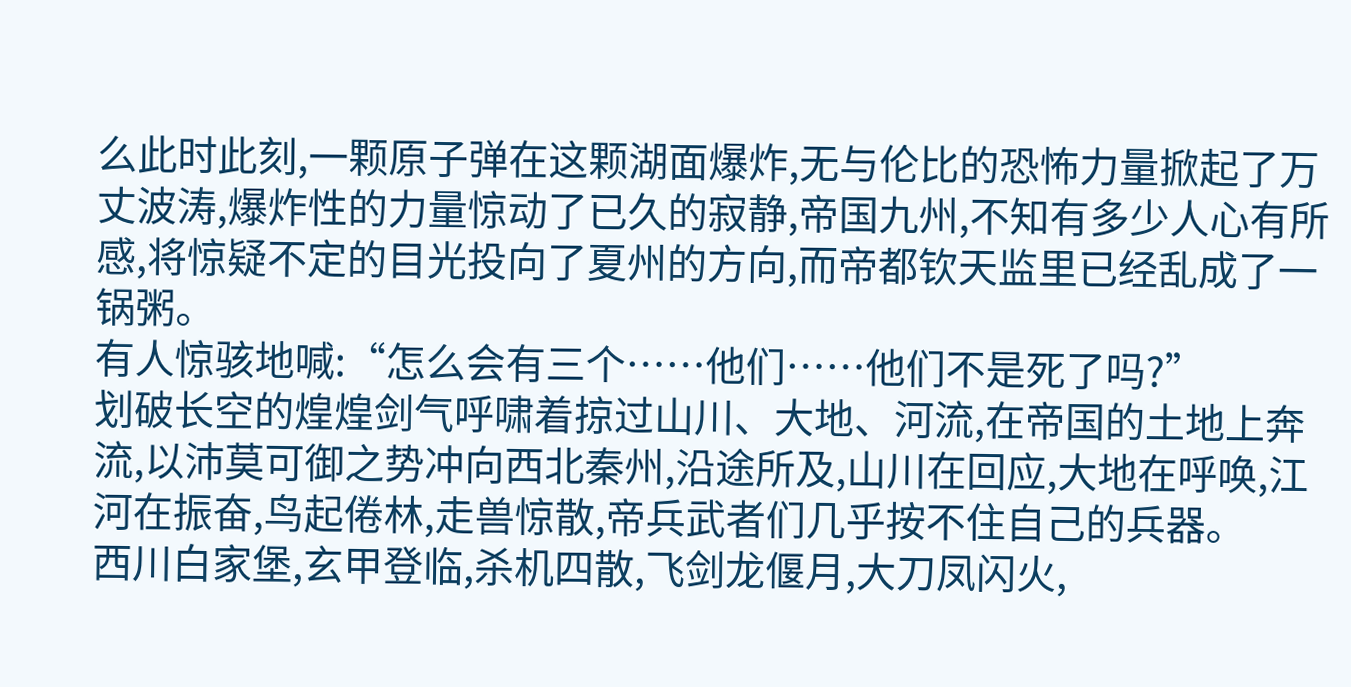么此时此刻,一颗原子弹在这颗湖面爆炸,无与伦比的恐怖力量掀起了万丈波涛,爆炸性的力量惊动了已久的寂静,帝国九州,不知有多少人心有所感,将惊疑不定的目光投向了夏州的方向,而帝都钦天监里已经乱成了一锅粥。
有人惊骇地喊:“怎么会有三个……他们……他们不是死了吗?”
划破长空的煌煌剑气呼啸着掠过山川、大地、河流,在帝国的土地上奔流,以沛莫可御之势冲向西北秦州,沿途所及,山川在回应,大地在呼唤,江河在振奋,鸟起倦林,走兽惊散,帝兵武者们几乎按不住自己的兵器。
西川白家堡,玄甲登临,杀机四散,飞剑龙偃月,大刀凤闪火,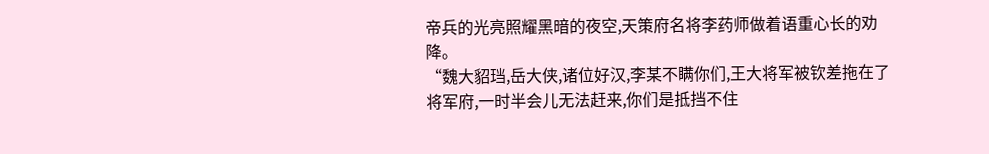帝兵的光亮照耀黑暗的夜空,天策府名将李药师做着语重心长的劝降。
“魏大貂珰,岳大侠,诸位好汉,李某不瞒你们,王大将军被钦差拖在了将军府,一时半会儿无法赶来,你们是抵挡不住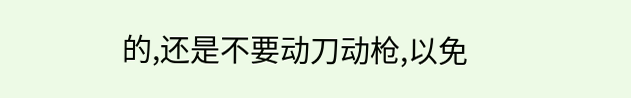的,还是不要动刀动枪,以免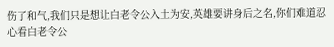伤了和气,我们只是想让白老令公入土为安,英雄要讲身后之名,你们难道忍心看白老令公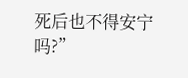死后也不得安宁吗?”